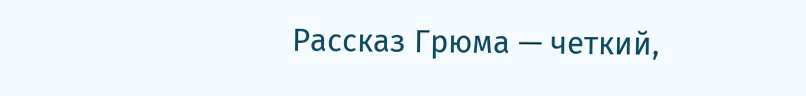Рассказ Грюма — четкий,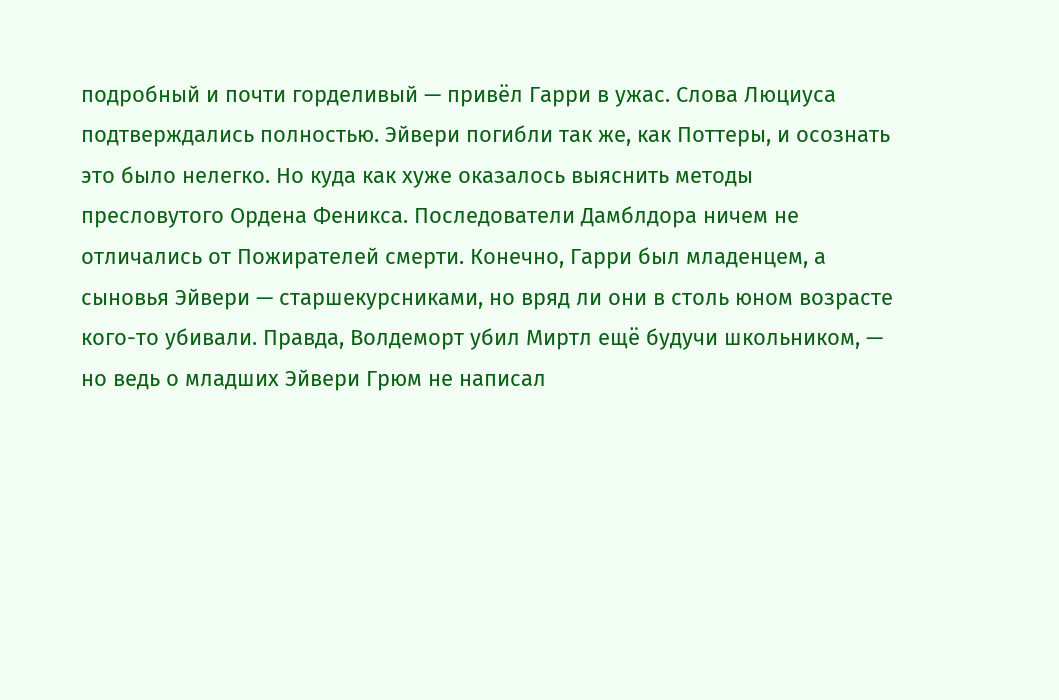подробный и почти горделивый — привёл Гарри в ужас. Слова Люциуса подтверждались полностью. Эйвери погибли так же, как Поттеры, и осознать это было нелегко. Но куда как хуже оказалось выяснить методы пресловутого Ордена Феникса. Последователи Дамблдора ничем не отличались от Пожирателей смерти. Конечно, Гарри был младенцем, а сыновья Эйвери — старшекурсниками, но вряд ли они в столь юном возрасте кого-то убивали. Правда, Волдеморт убил Миртл ещё будучи школьником, — но ведь о младших Эйвери Грюм не написал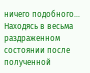ничего подобного…
Находясь в весьма раздраженном состоянии после полученной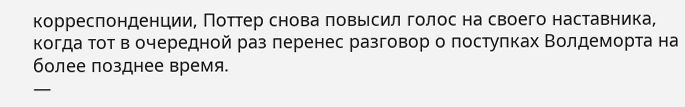корреспонденции, Поттер снова повысил голос на своего наставника, когда тот в очередной раз перенес разговор о поступках Волдеморта на более позднее время.
—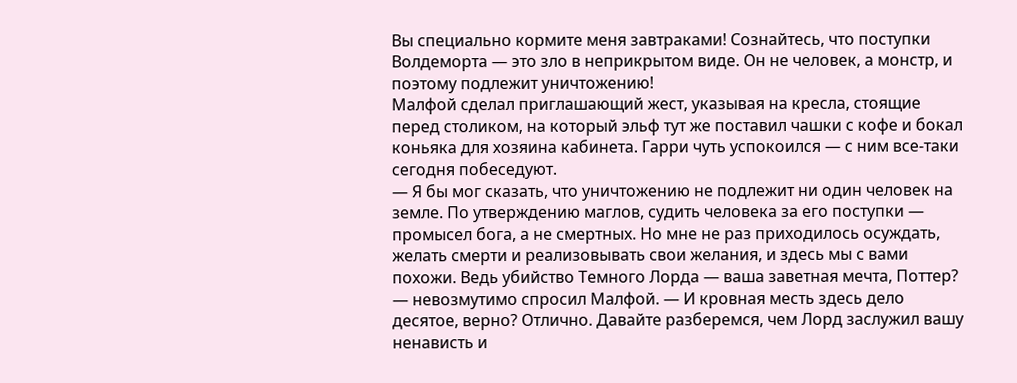Вы специально кормите меня завтраками! Сознайтесь, что поступки Волдеморта — это зло в неприкрытом виде. Он не человек, а монстр, и поэтому подлежит уничтожению!
Малфой сделал приглашающий жест, указывая на кресла, стоящие перед столиком, на который эльф тут же поставил чашки с кофе и бокал коньяка для хозяина кабинета. Гарри чуть успокоился — с ним все-таки сегодня побеседуют.
— Я бы мог сказать, что уничтожению не подлежит ни один человек на земле. По утверждению маглов, судить человека за его поступки — промысел бога, а не смертных. Но мне не раз приходилось осуждать, желать смерти и реализовывать свои желания, и здесь мы с вами похожи. Ведь убийство Темного Лорда — ваша заветная мечта, Поттер? — невозмутимо спросил Малфой. — И кровная месть здесь дело десятое, верно? Отлично. Давайте разберемся, чем Лорд заслужил вашу ненависть и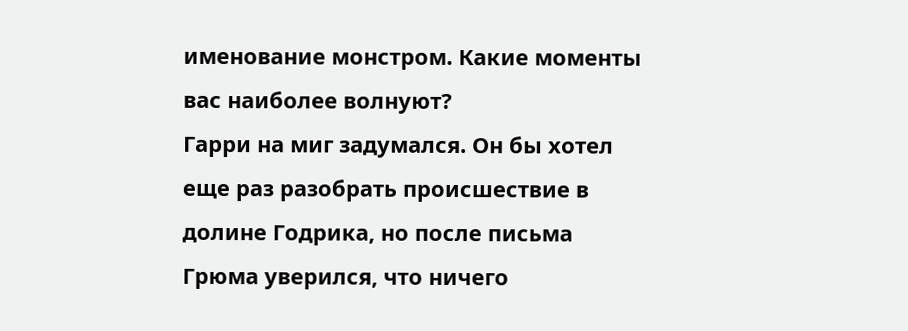именование монстром. Какие моменты вас наиболее волнуют?
Гарри на миг задумался. Он бы хотел еще раз разобрать происшествие в долине Годрика, но после письма Грюма уверился, что ничего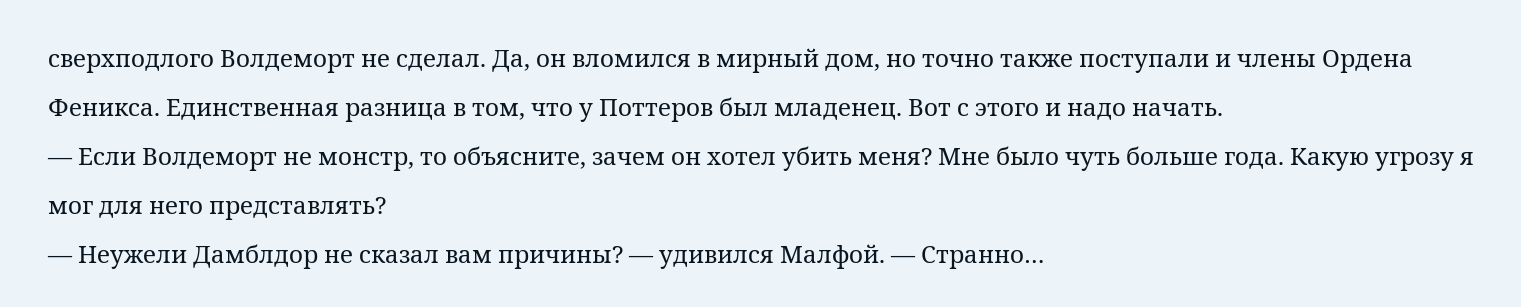сверхподлого Волдеморт не сделал. Да, он вломился в мирный дом, но точно также поступали и члены Ордена Феникса. Единственная разница в том, что у Поттеров был младенец. Вот с этого и надо начать.
— Если Волдеморт не монстр, то объясните, зачем он хотел убить меня? Мне было чуть больше года. Какую угрозу я мог для него представлять?
— Неужели Дамблдор не сказал вам причины? — удивился Малфой. — Странно…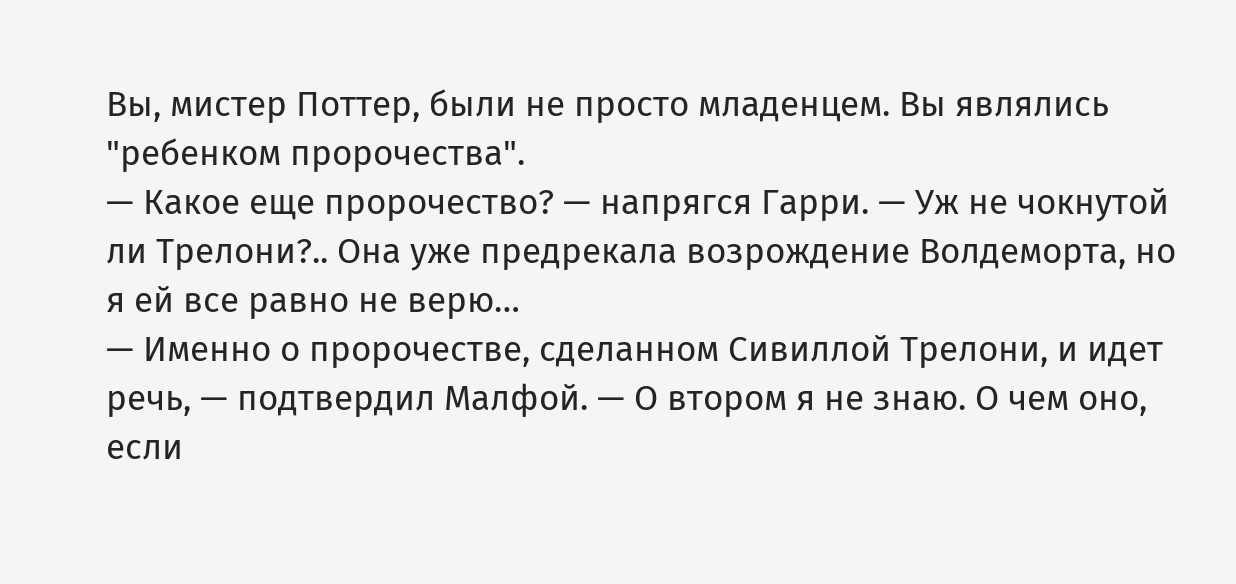Вы, мистер Поттер, были не просто младенцем. Вы являлись "ребенком пророчества".
— Какое еще пророчество? — напрягся Гарри. — Уж не чокнутой ли Трелони?.. Она уже предрекала возрождение Волдеморта, но я ей все равно не верю…
— Именно о пророчестве, сделанном Сивиллой Трелони, и идет речь, — подтвердил Малфой. — О втором я не знаю. О чем оно, если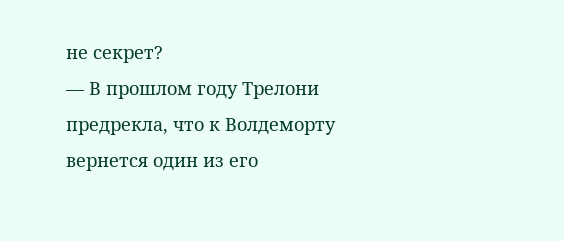не секрет?
— В прошлом году Трелони предрекла, что к Волдеморту вернется один из его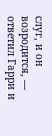слуг, и он возродится, — ответил Гарри и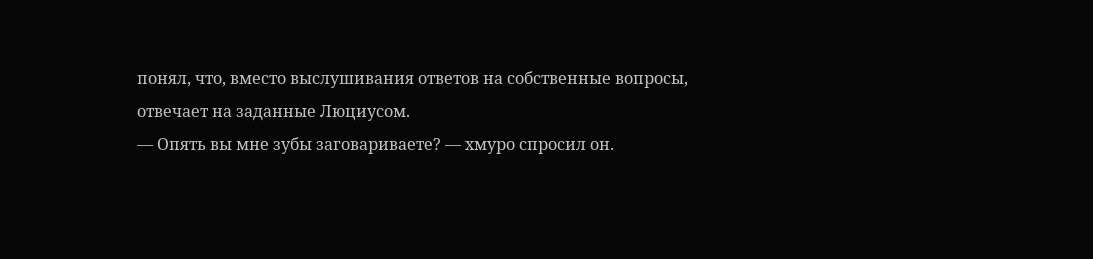понял, что, вместо выслушивания ответов на собственные вопросы, отвечает на заданные Люциусом.
— Опять вы мне зубы заговариваете? — хмуро спросил он.